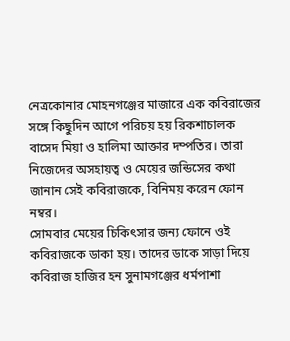নেত্রকোনার মোহনগঞ্জের মাজারে এক কবিরাজের সঙ্গে কিছুদিন আগে পরিচয় হয় রিকশাচালক বাসেদ মিয়া ও হালিমা আক্তার দম্পতির। তারা নিজেদের অসহায়ত্ব ও মেয়ের জন্ডিসের কথা জানান সেই কবিরাজকে, বিনিময় করেন ফোন নম্বর।
সোমবার মেয়ের চিকিৎসার জন্য ফোনে ওই কবিরাজকে ডাকা হয়। তাদের ডাকে সাড়া দিয়ে কবিরাজ হাজির হন সুনামগঞ্জের ধর্মপাশা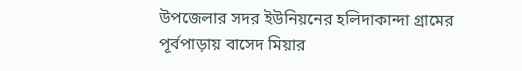উপজেলার সদর ইউনিয়নের হলিদাকান্দা গ্রামের পূর্বপাড়ায় বাসেদ মিয়ার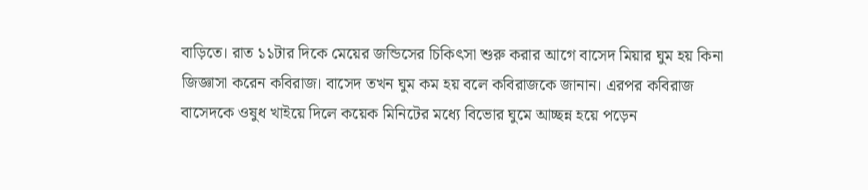বাড়িতে। রাত ১১টার দিকে মেয়ের জন্ডিসের চিকিৎসা শুরু করার আগে বাসেদ মিয়ার ঘুম হয় কিনা জিজ্ঞাসা করেন কবিরাজ। বাসেদ তখন ঘুম কম হয় বলে কবিরাজকে জানান। এরপর কবিরাজ বাসেদকে ওষুধ খাইয়ে দিলে কয়েক মিনিটের মধ্যে বিভোর ঘুমে আচ্ছন্ন হয়ে পড়েন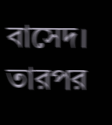বাসেদ। তারপর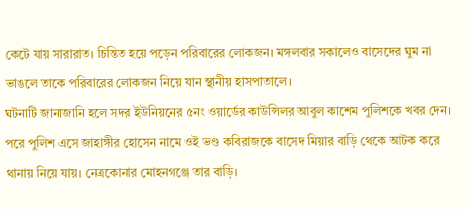কেটে যায় সারারাত। চিন্তিত হয়ে পড়েন পরিবারের লোকজন। মঙ্গলবার সকালেও বাসেদের ঘুম না ভাঙলে তাকে পরিবারের লোকজন নিয়ে যান স্থানীয় হাসপাতালে।
ঘটনাটি জানাজানি হলে সদর ইউনিয়নের ৫নং ওয়ার্ডের কাউন্সিলর আবুল কাশেম পুলিশকে খবর দেন। পরে পুলিশ এসে জাহাঙ্গীর হোসেন নামে ওই ভণ্ড কবিরাজকে বাসেদ মিয়ার বাড়ি থেকে আটক করে থানায় নিয়ে যায়। নেত্রকোনার মোহনগঞ্জে তার বাড়ি।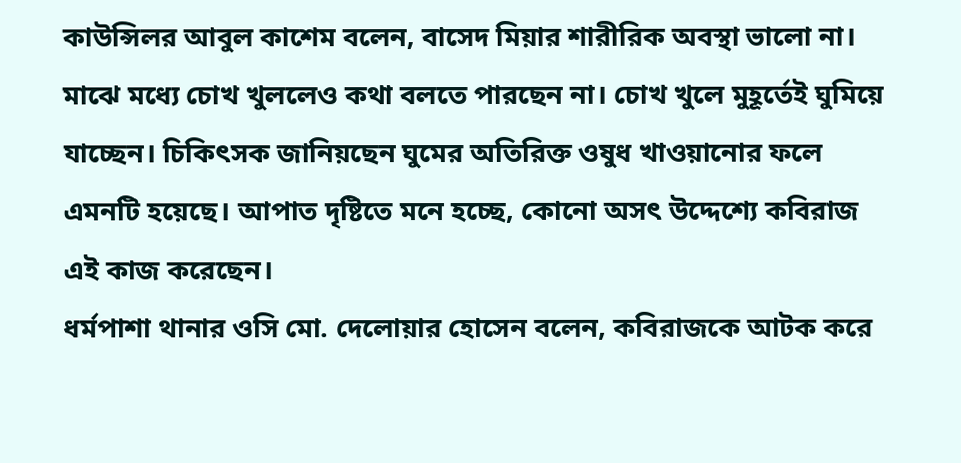কাউন্সিলর আবুল কাশেম বলেন, বাসেদ মিয়ার শারীরিক অবস্থা ভালো না। মাঝে মধ্যে চোখ খুললেও কথা বলতে পারছেন না। চোখ খুলে মুহূর্তেই ঘুমিয়ে যাচ্ছেন। চিকিৎসক জানিয়ছেন ঘুমের অতিরিক্ত ওষুধ খাওয়ানোর ফলে এমনটি হয়েছে। আপাত দৃষ্টিতে মনে হচ্ছে, কোনো অসৎ উদ্দেশ্যে কবিরাজ এই কাজ করেছেন।
ধর্মপাশা থানার ওসি মো. দেলোয়ার হোসেন বলেন, কবিরাজকে আটক করে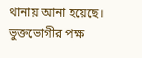থানায় আনা হয়েছে। ভুক্তভোগীর পক্ষ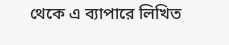থেকে এ ব্যাপারে লিখিত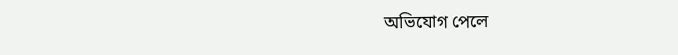অভিযোগ পেলে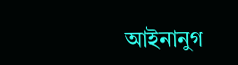আইনানুগ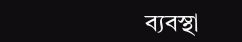ব্যবস্থা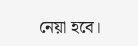নেয়া হবে।